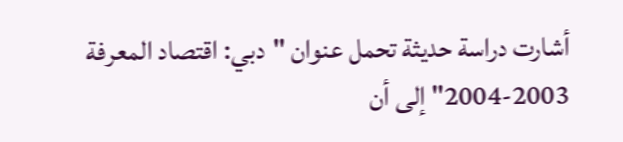أشارت دراسة حديثة تحمل عنوان "دبي: اقتصاد المعرفة 2003-2004" إلى أن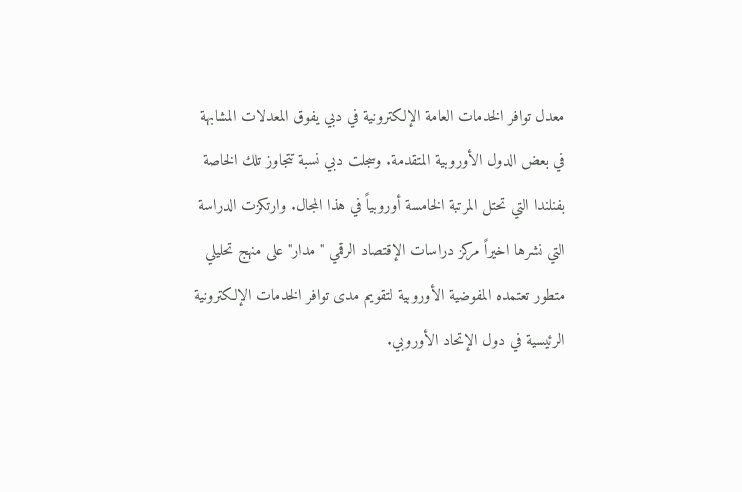معدل توافر الخدمات العامة الإلكترونية في دبي يفوق المعدلات المشابهة في بعض الدول الأوروبية المتقدمة. وسجلت دبي نسبة تتجاوز تلك الخاصة بفنلندا التي تحتل المرتبة الخامسة أوروبياً في هذا المجال. وارتكزت الدراسة التي نشرها اخيراً مركز دراسات الإقتصاد الرقمي "مدار" على منهج تحليلي متطور تعتمده المفوضية الأوروبية لتقويم مدى توافر الخدمات الإلكترونية الرئيسية في دول الإتحاد الأوروبي.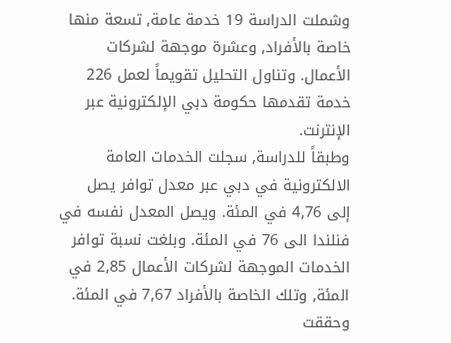وشملت الدراسة 19 خدمة عامة, تسعة منها خاصة بالأفراد, وعشرة موجهة لشركات الأعمال. وتناول التحليل تقويماً لعمل 226 خدمة تقدمها حكومة دبي الإلكترونية عبر الإنترنت.
وطبقاً للدراسة, سجلت الخدمات العامة الالكترونية في دبي عبر معدل توافر يصل إلى 4,76 في المئة. ويصل المعدل نفسه في فنلندا الى 76 في المئة. وبلغت نسبة توافر الخدمات الموجهة لشركات الأعمال 2,85 في المئة, وتلك الخاصة بالأفراد 7,67 في المئة.
وحققت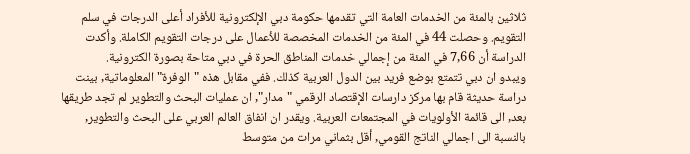ثلاثين بالمئة من الخدمات العامة التي تقدمها حكومة دبي الإلكترونية للأفراد أعلى الدرجات في سلم التقويم. وحصلت 44 في المئة من الخدمات المخصصة للأعمال على درجات التقويم الكاملة. وأكدت الدراسة أن 7,66 في المئة من إجمالي خدمات المناطق الحرة في دبي متاحة بصورة الكترونية.
ويبدو ان دبي تتمتع بوضع فريد بين الدول العربية كذلك. ففي مقابل هذه "الوفرة" المعلوماتية, بينت دراسة حديثة قام بها مركز دارسات الإقتصاد الرقمي "مدار", ان عمليات البحث والتطوير لم تجد طريقها بعد, الى قائمة الأولويات في المجتمعات العربية. ويقدر ان انفاق العالم العربي على البحث والتطوير, بالنسبة الى اجمالي الناتج القومي, أقل بثماني مرات من متوسط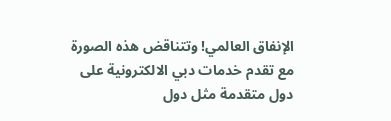الإنفاق العالمي! وتتناقض هذه الصورة مع تقدم خدمات دبي الالكترونية على دول متقدمة مثل دول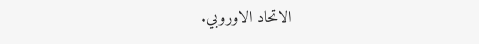الاتحاد الاوروبي.